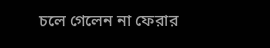চলে গেলেন না ফেরার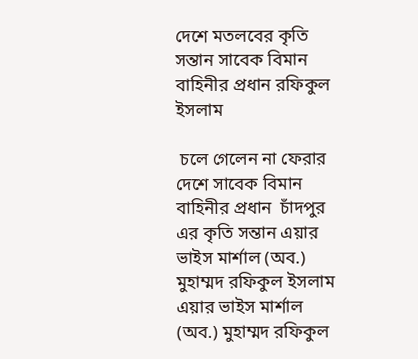দেশে মতলবের কৃতি সন্তান সাবেক বিমান বাহিনীর প্রধান রফিকুল ইসলাম

 চলে গেলেন না ফেরার দেশে সাবেক বিমান বাহিনীর প্রধান  চাঁদপুর এর কৃতি সন্তান এয়ার ভাইস মার্শাল (অব.) মুহাম্মদ রফিকুল ইসলাম
এয়ার ভাইস মার্শাল (অব.) মুহাম্মদ রফিকুল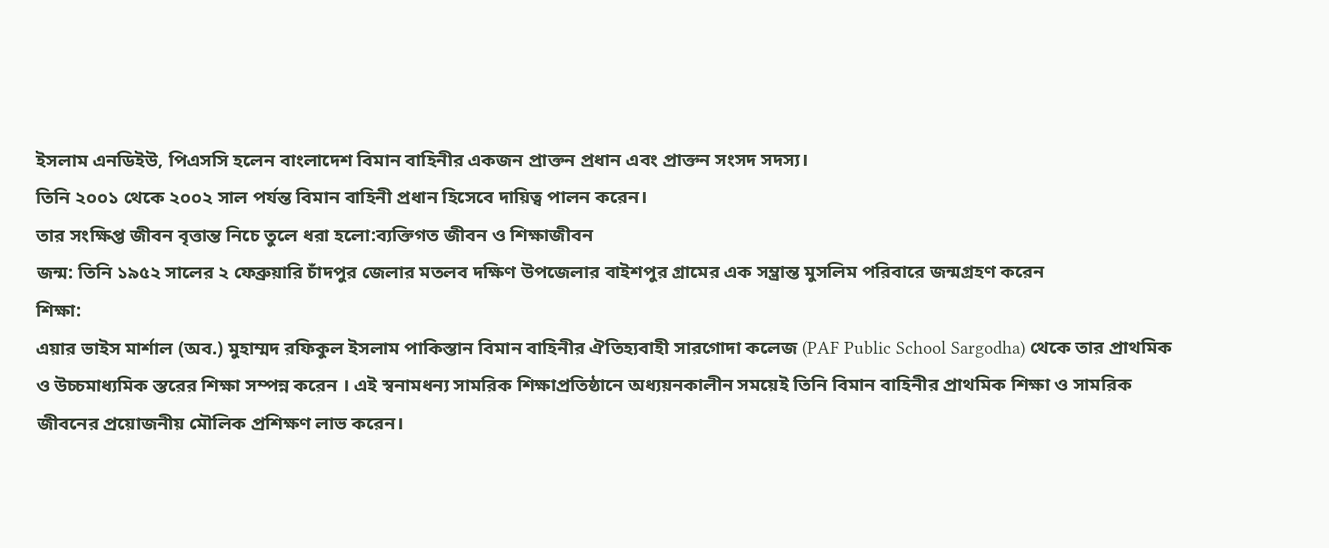ইসলাম এনডিইউ, পিএসসি হলেন বাংলাদেশ বিমান বাহিনীর একজন প্রাক্তন প্রধান এবং প্রাক্তন সংসদ সদস্য।
তিনি ২০০১ থেকে ২০০২ সাল পর্যন্ত বিমান বাহিনী প্রধান হিসেবে দায়িত্ব পালন করেন।
তার সংক্ষিপ্ত জীবন বৃত্তান্ত নিচে তুলে ধরা হলো:ব্যক্তিগত জীবন ও শিক্ষাজীবন
জন্ম: তিনি ১৯৫২ সালের ২ ফেব্রুয়ারি চাঁদপুর জেলার মতলব দক্ষিণ উপজেলার বাইশপুর গ্রামের এক সম্ভ্রান্ত মুসলিম পরিবারে জন্মগ্রহণ করেন
শিক্ষা:
এয়ার ভাইস মার্শাল (অব.) মুহাম্মদ রফিকুল ইসলাম পাকিস্তান বিমান বাহিনীর ঐতিহ্যবাহী সারগোদা কলেজ (PAF Public School Sargodha) থেকে তার প্রাথমিক ও উচ্চমাধ্যমিক স্তরের শিক্ষা সম্পন্ন করেন । এই স্বনামধন্য সামরিক শিক্ষাপ্রতিষ্ঠানে অধ্যয়নকালীন সময়েই তিনি বিমান বাহিনীর প্রাথমিক শিক্ষা ও সামরিক জীবনের প্রয়োজনীয় মৌলিক প্রশিক্ষণ লাভ করেন।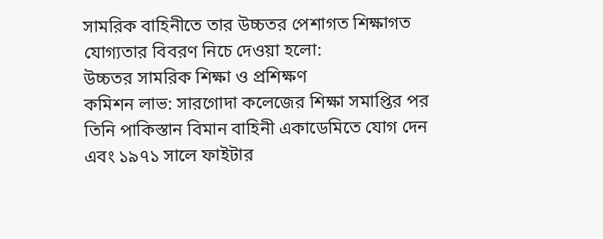সামরিক বাহিনীতে তার উচ্চতর পেশাগত শিক্ষাগত যোগ্যতার বিবরণ নিচে দেওয়া হলো:
উচ্চতর সামরিক শিক্ষা ও প্রশিক্ষণ
কমিশন লাভ: সারগোদা কলেজের শিক্ষা সমাপ্তির পর তিনি পাকিস্তান বিমান বাহিনী একাডেমিতে যোগ দেন এবং ১৯৭১ সালে ফাইটার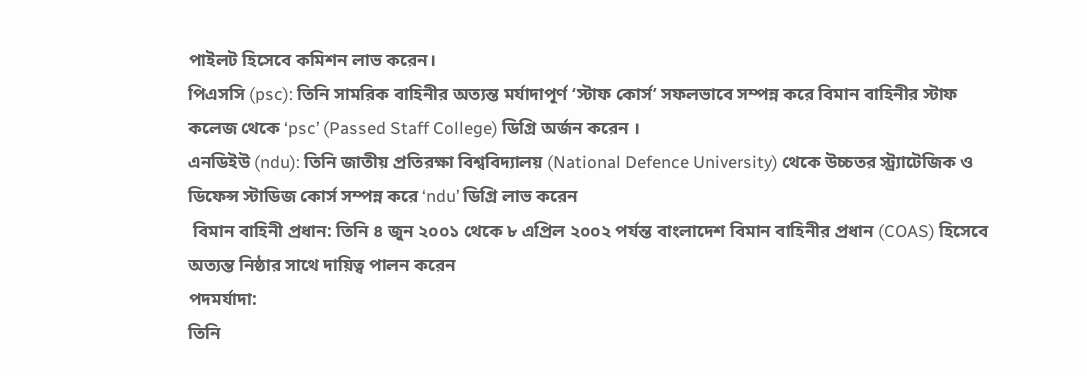পাইলট হিসেবে কমিশন লাভ করেন।
পিএসসি (psc): তিনি সামরিক বাহিনীর অত্যন্ত মর্যাদাপূর্ণ ‘স্টাফ কোর্স’ সফলভাবে সম্পন্ন করে বিমান বাহিনীর স্টাফ কলেজ থেকে ‘psc’ (Passed Staff College) ডিগ্রি অর্জন করেন ।
এনডিইউ (ndu): তিনি জাতীয় প্রতিরক্ষা বিশ্ববিদ্যালয় (National Defence University) থেকে উচ্চতর স্ট্র্যাটেজিক ও ডিফেন্স স্টাডিজ কোর্স সম্পন্ন করে ‘ndu’ ডিগ্রি লাভ করেন
 বিমান বাহিনী প্রধান: তিনি ৪ জুন ২০০১ থেকে ৮ এপ্রিল ২০০২ পর্যন্ত বাংলাদেশ বিমান বাহিনীর প্রধান (COAS) হিসেবে অত্যন্ত নিষ্ঠার সাথে দায়িত্ব পালন করেন
পদমর্যাদা:
তিনি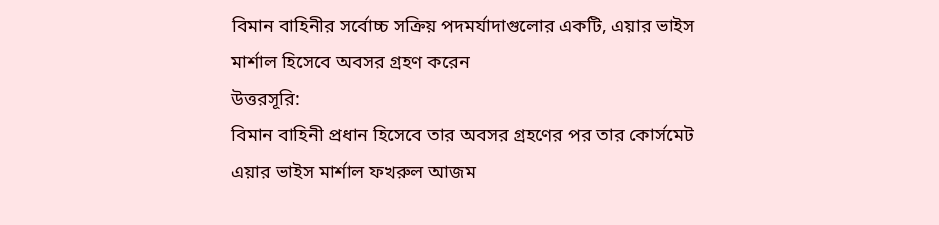বিমান বাহিনীর সর্বোচ্চ সক্রিয় পদমর্যাদাগুলোর একটি, এয়ার ভাইস মার্শাল হিসেবে অবসর গ্রহণ করেন
উত্তরসূরি:
বিমান বাহিনী প্রধান হিসেবে তার অবসর গ্রহণের পর তার কোর্সমেট এয়ার ভাইস মার্শাল ফখরুল আজম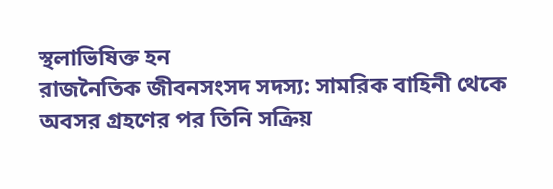স্থলাভিষিক্ত হন
রাজনৈতিক জীবনসংসদ সদস্য: সামরিক বাহিনী থেকে অবসর গ্রহণের পর তিনি সক্রিয়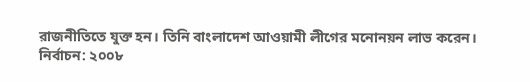রাজনীতিতে যুক্ত হন। তিনি বাংলাদেশ আওয়ামী লীগের মনোনয়ন লাভ করেন।
নির্বাচন: ২০০৮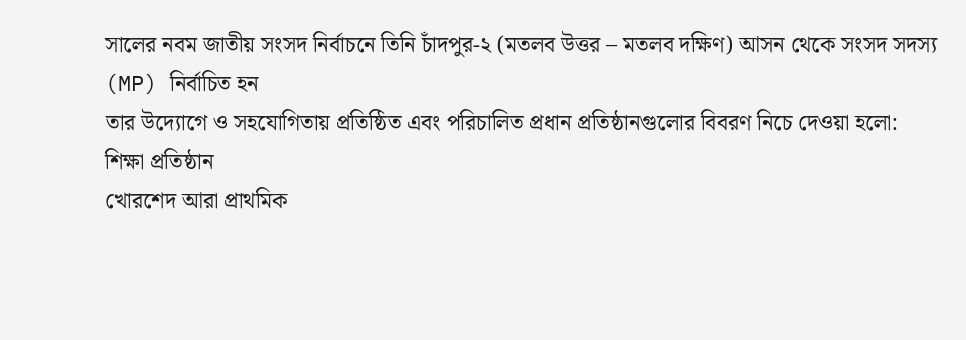সালের নবম জাতীয় সংসদ নির্বাচনে তিনি চাঁদপুর-২ (মতলব উত্তর – মতলব দক্ষিণ) আসন থেকে সংসদ সদস্য (MP) নির্বাচিত হন
তার উদ্যোগে ও সহযোগিতায় প্রতিষ্ঠিত এবং পরিচালিত প্রধান প্রতিষ্ঠানগুলোর বিবরণ নিচে দেওয়া হলো:
শিক্ষা প্রতিষ্ঠান
খোরশেদ আরা প্রাথমিক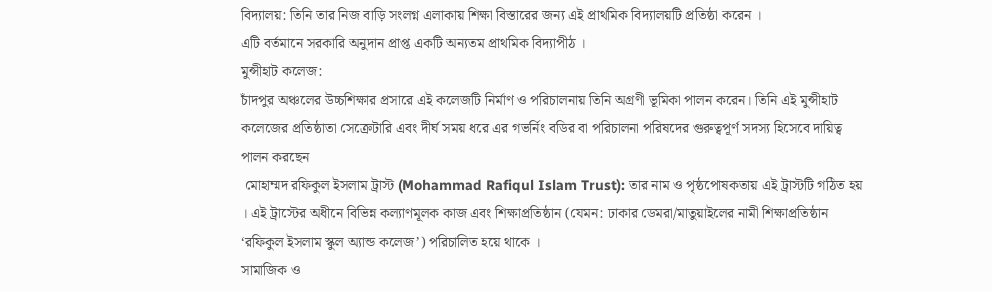বিদ্যালয়: তিনি তার নিজ বাড়ি সংলগ্ন এলাকায় শিক্ষা বিস্তারের জন্য এই প্রাথমিক বিদ্যালয়টি প্রতিষ্ঠা করেন ।
এটি বর্তমানে সরকারি অনুদান প্রাপ্ত একটি অন্যতম প্রাথমিক বিদ্যাপীঠ ।
মুন্সীহাট কলেজ:
চাঁদপুর অঞ্চলের উচ্চশিক্ষার প্রসারে এই কলেজটি নির্মাণ ও পরিচালনায় তিনি অগ্রণী ভূমিকা পালন করেন। তিনি এই মুন্সীহাট কলেজের প্রতিষ্ঠাতা সেক্রেটারি এবং দীর্ঘ সময় ধরে এর গভর্নিং বডির বা পরিচালনা পরিষদের গুরুত্বপূর্ণ সদস্য হিসেবে দায়িত্ব পালন করছেন
 মোহাম্মদ রফিকুল ইসলাম ট্রাস্ট (Mohammad Rafiqul Islam Trust): তার নাম ও পৃষ্ঠপোষকতায় এই ট্রাস্টটি গঠিত হয় । এই ট্রাস্টের অধীনে বিভিন্ন কল্যাণমূলক কাজ এবং শিক্ষাপ্রতিষ্ঠান (যেমন: ঢাকার ডেমরা/মাতুয়াইলের নামী শিক্ষাপ্রতিষ্ঠান ‘রফিকুল ইসলাম স্কুল অ্যান্ড কলেজ’) পরিচালিত হয়ে থাকে ।
সামাজিক ও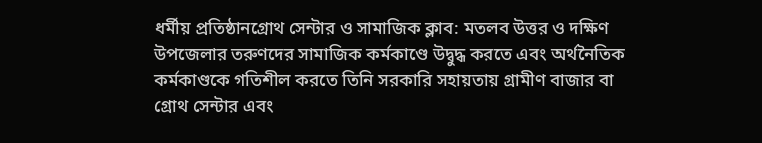ধর্মীয় প্রতিষ্ঠানগ্রোথ সেন্টার ও সামাজিক ক্লাব: মতলব উত্তর ও দক্ষিণ উপজেলার তরুণদের সামাজিক কর্মকাণ্ডে উদ্বুদ্ধ করতে এবং অর্থনৈতিক কর্মকাণ্ডকে গতিশীল করতে তিনি সরকারি সহায়তায় গ্রামীণ বাজার বা গ্রোথ সেন্টার এবং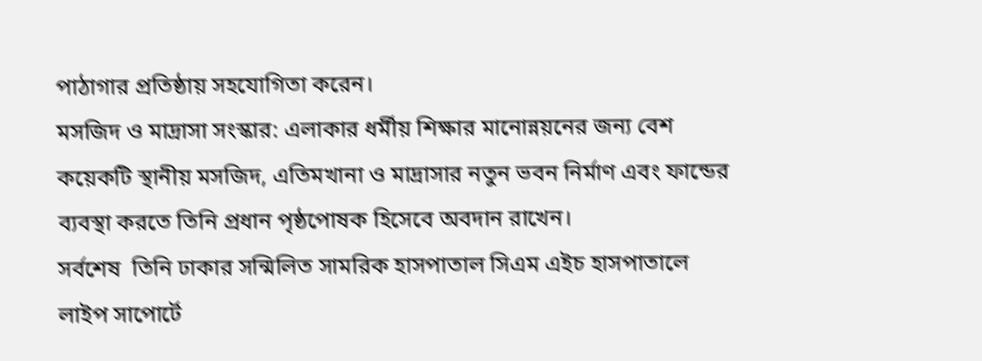পাঠাগার প্রতিষ্ঠায় সহযোগিতা করেন।
মসজিদ ও মাদ্রাসা সংস্কার: এলাকার ধর্মীয় শিক্ষার মানোন্নয়নের জন্য বেশ কয়েকটি স্থানীয় মসজিদ, এতিমখানা ও মাদ্রাসার নতুন ভবন নির্মাণ এবং ফান্ডের ব্যবস্থা করতে তিনি প্রধান পৃষ্ঠপোষক হিসেবে অবদান রাখেন।
সর্বশেষ  তিনি ঢাকার সন্মিলিত সামরিক হাসপাতাল সিএম এইচ হাসপাতালে লাইপ সাপোর্টে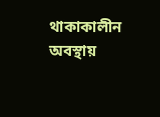থাকাকালীন অবস্থায়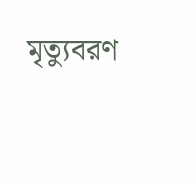মৃত্যুবরণ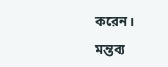করেন।

মন্তব্য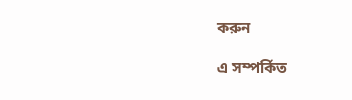করুন

এ সম্পর্কিত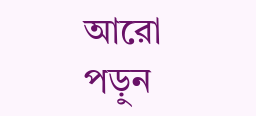আরো পড়ুন